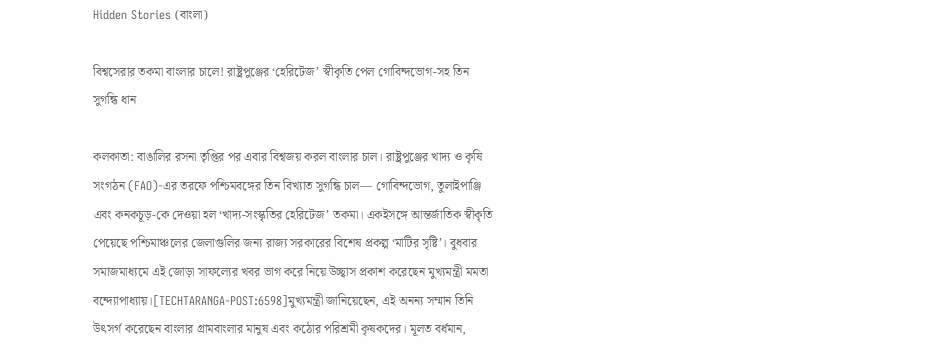Hidden Stories (বাংলা)

বিশ্বসেরার তকমা বাংলার চালে! রাষ্ট্রপুঞ্জের ‘হেরিটেজ’ স্বীকৃতি পেল গোবিন্দভোগ-সহ তিন সুগন্ধি ধান

কলকাতা: বাঙালির রসনা তৃপ্তির পর এবার বিশ্বজয় করল বাংলার চাল। রাষ্ট্রপুঞ্জের খাদ্য ও কৃষি সংগঠন (FAO)-এর তরফে পশ্চিমবঙ্গের তিন বিখ্যাত সুগন্ধি চাল— গোবিন্দভোগ, তুলাইপাঞ্জি এবং কনকচূড়-কে দেওয়া হল ‘খাদ্য-সংস্কৃতির হেরিটেজ’ তকমা। একইসঙ্গে আন্তর্জাতিক স্বীকৃতি পেয়েছে পশ্চিমাঞ্চলের জেলাগুলির জন্য রাজ্য সরকারের বিশেষ প্রকল্প ‘মাটির সৃষ্টি’। বুধবার সমাজমাধ্যমে এই জোড়া সাফল্যের খবর ভাগ করে নিয়ে উচ্ছ্বাস প্রকাশ করেছেন মুখ্যমন্ত্রী মমতা বন্দ্যোপাধ্যায়।[TECHTARANGA-POST:6598]মুখ্যমন্ত্রী জানিয়েছেন, এই অনন্য সম্মান তিনি উৎসর্গ করেছেন বাংলার গ্রামবাংলার মানুষ এবং কঠোর পরিশ্রমী কৃষকদের। মূলত বর্ধমান,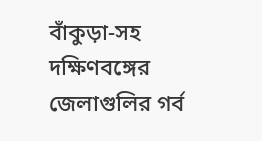বাঁকুড়া-সহ দক্ষিণবঙ্গের জেলাগুলির গর্ব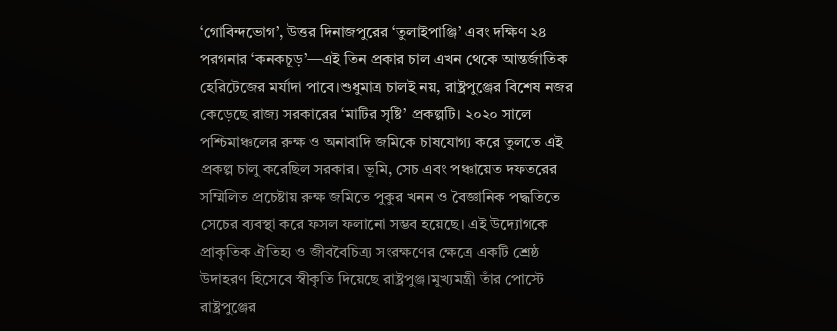‘গোবিন্দভোগ’, উত্তর দিনাজপুরের ‘তুলাইপাঞ্জি’ এবং দক্ষিণ ২৪ পরগনার ‘কনকচূড়’—এই তিন প্রকার চাল এখন থেকে আন্তর্জাতিক হেরিটেজের মর্যাদা পাবে।শুধুমাত্র চালই নয়, রাষ্ট্রপুঞ্জের বিশেষ নজর কেড়েছে রাজ্য সরকারের ‘মাটির সৃষ্টি’ প্রকল্পটি। ২০২০ সালে পশ্চিমাঞ্চলের রুক্ষ ও অনাবাদি জমিকে চাষযোগ্য করে তুলতে এই প্রকল্প চালু করেছিল সরকার। ভূমি, সেচ এবং পঞ্চায়েত দফতরের সম্মিলিত প্রচেষ্টায় রুক্ষ জমিতে পুকুর খনন ও বৈজ্ঞানিক পদ্ধতিতে সেচের ব্যবস্থা করে ফসল ফলানো সম্ভব হয়েছে। এই উদ্যোগকে প্রাকৃতিক ঐতিহ্য ও জীববৈচিত্র্য সংরক্ষণের ক্ষেত্রে একটি শ্রেষ্ঠ উদাহরণ হিসেবে স্বীকৃতি দিয়েছে রাষ্ট্রপুঞ্জ।মুখ্যমন্ত্রী তাঁর পোস্টে রাষ্ট্রপুঞ্জের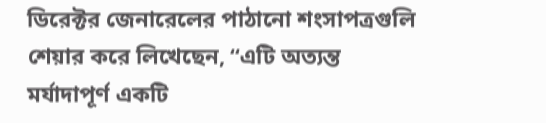ডিরেক্টর জেনারেলের পাঠানো শংসাপত্রগুলি শেয়ার করে লিখেছেন, “এটি অত্যন্ত মর্যাদাপূর্ণ একটি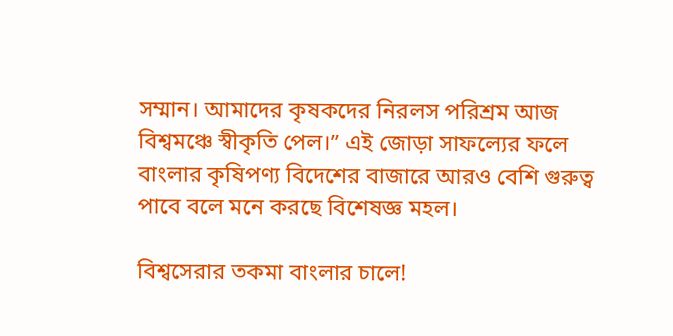সম্মান। আমাদের কৃষকদের নিরলস পরিশ্রম আজ বিশ্বমঞ্চে স্বীকৃতি পেল।” এই জোড়া সাফল্যের ফলে বাংলার কৃষিপণ্য বিদেশের বাজারে আরও বেশি গুরুত্ব পাবে বলে মনে করছে বিশেষজ্ঞ মহল।

বিশ্বসেরার তকমা বাংলার চালে!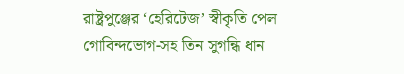রাষ্ট্রপুঞ্জের ‘হেরিটেজ’ স্বীকৃতি পেল গোবিন্দভোগ-সহ তিন সুগন্ধি ধান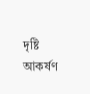দৃষ্টি আকর্ষণ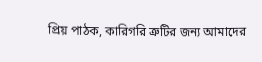প্রিয় পাঠক, কারিগরি ত্রুটির জন্য আমাদের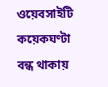ওয়েবসাইটি কয়েকঘণ্টা বন্ধ থাকায়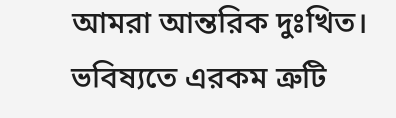আমরা আন্তরিক দুঃখিত। ভবিষ্যতে এরকম ত্রুটি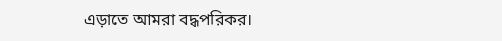এড়াতে আমরা বদ্ধপরিকর।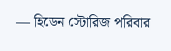— হিডেন স্টোরিজ পরিবার